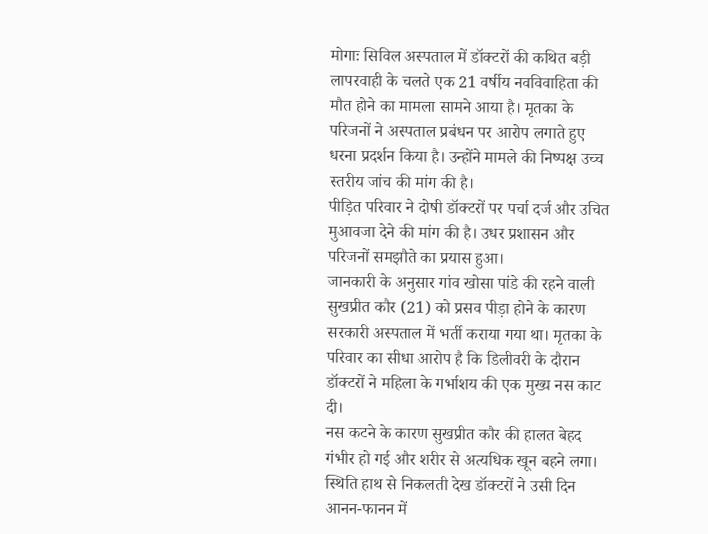मोगाः सिविल अस्पताल में डॉक्टरों की कथित बड़ी लापरवाही के चलते एक 21 वर्षीय नवविवाहिता की मौत होने का मामला सामने आया है। मृतका के परिजनों ने अस्पताल प्रबंधन पर आरोप लगाते हुए धरना प्रदर्शन किया है। उन्होंने मामले की निष्पक्ष उच्च स्तरीय जांच की मांग की है।
पीड़ित परिवार ने दोषी डॉक्टरों पर पर्चा दर्ज और उचित मुआवजा देने की मांग की है। उधर प्रशासन और परिजनों समझौते का प्रयास हुआ।
जानकारी के अनुसार गांव खोसा पांडे की रहने वाली सुखप्रीत कौर (21) को प्रसव पीड़ा होने के कारण सरकारी अस्पताल में भर्ती कराया गया था। मृतका के परिवार का सीधा आरोप है कि डिलीवरी के दौरान डॉक्टरों ने महिला के गर्भाशय की एक मुख्य नस काट दी।
नस कटने के कारण सुखप्रीत कौर की हालत बेहद गंभीर हो गई और शरीर से अत्यधिक खून बहने लगा। स्थिति हाथ से निकलती देख डॉक्टरों ने उसी दिन आनन-फानन में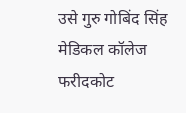उसे गुरु गोबिंद सिंह मेडिकल कॉलेज फरीदकोट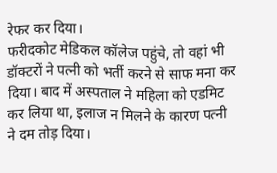रेफर कर दिया।
फरीदकोट मेडिकल कॉलेज पहुंचे, तो वहां भी डॉक्टरों ने पत्नी को भर्ती करने से साफ मना कर दिया। बाद में अस्पताल ने महिला को एडमिट कर लिया था, इलाज न मिलने के कारण पत्नी ने दम तोड़ दिया।